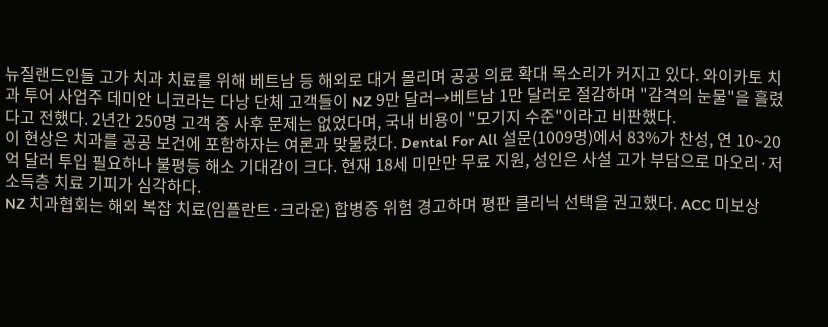뉴질랜드인들 고가 치과 치료를 위해 베트남 등 해외로 대거 몰리며 공공 의료 확대 목소리가 커지고 있다. 와이카토 치과 투어 사업주 데미안 니코라는 다낭 단체 고객들이 NZ 9만 달러→베트남 1만 달러로 절감하며 "감격의 눈물"을 흘렸다고 전했다. 2년간 250명 고객 중 사후 문제는 없었다며, 국내 비용이 "모기지 수준"이라고 비판했다.
이 현상은 치과를 공공 보건에 포함하자는 여론과 맞물렸다. Dental For All 설문(1009명)에서 83%가 찬성, 연 10~20억 달러 투입 필요하나 불평등 해소 기대감이 크다. 현재 18세 미만만 무료 지원, 성인은 사설 고가 부담으로 마오리·저소득층 치료 기피가 심각하다.
NZ 치과협회는 해외 복잡 치료(임플란트·크라운) 합병증 위험 경고하며 평판 클리닉 선택을 권고했다. ACC 미보상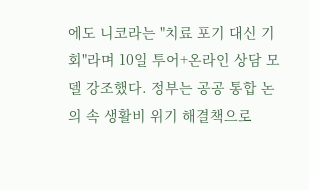에도 니코라는 "치료 포기 대신 기회"라며 10일 투어+온라인 상담 모델 강조했다. 정부는 공공 통합 논의 속 생활비 위기 해결책으로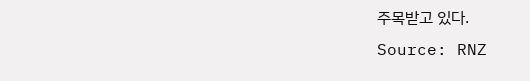주목받고 있다.
Source: RNZ